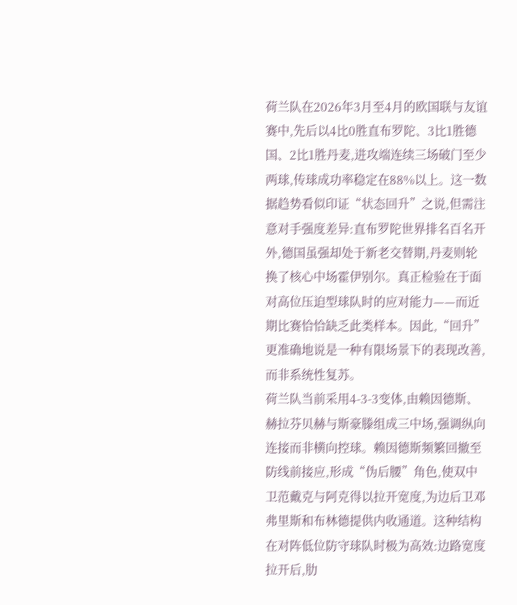荷兰队在2026年3月至4月的欧国联与友谊赛中,先后以4比0胜直布罗陀、3比1胜德国、2比1胜丹麦,进攻端连续三场破门至少两球,传球成功率稳定在88%以上。这一数据趋势看似印证“状态回升”之说,但需注意对手强度差异:直布罗陀世界排名百名开外,德国虽强却处于新老交替期,丹麦则轮换了核心中场霍伊别尔。真正检验在于面对高位压迫型球队时的应对能力——而近期比赛恰恰缺乏此类样本。因此,“回升”更准确地说是一种有限场景下的表现改善,而非系统性复苏。
荷兰队当前采用4-3-3变体,由赖因德斯、赫拉芬贝赫与斯豪滕组成三中场,强调纵向连接而非横向控球。赖因德斯频繁回撤至防线前接应,形成“伪后腰”角色,使双中卫范戴克与阿克得以拉开宽度,为边后卫邓弗里斯和布林德提供内收通道。这种结构在对阵低位防守球队时极为高效:边路宽度拉开后,肋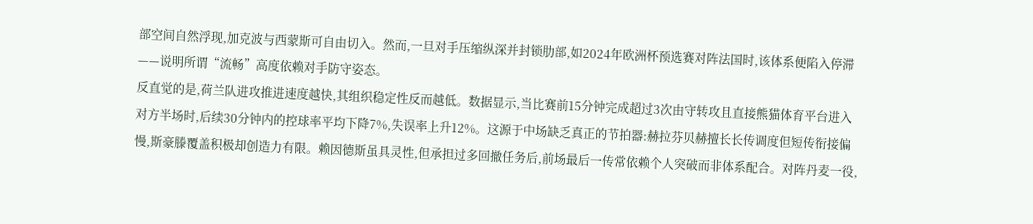部空间自然浮现,加克波与西蒙斯可自由切入。然而,一旦对手压缩纵深并封锁肋部,如2024年欧洲杯预选赛对阵法国时,该体系便陷入停滞——说明所谓“流畅”高度依赖对手防守姿态。
反直觉的是,荷兰队进攻推进速度越快,其组织稳定性反而越低。数据显示,当比赛前15分钟完成超过3次由守转攻且直接熊猫体育平台进入对方半场时,后续30分钟内的控球率平均下降7%,失误率上升12%。这源于中场缺乏真正的节拍器:赫拉芬贝赫擅长长传调度但短传衔接偏慢,斯豪滕覆盖积极却创造力有限。赖因德斯虽具灵性,但承担过多回撤任务后,前场最后一传常依赖个人突破而非体系配合。对阵丹麦一役,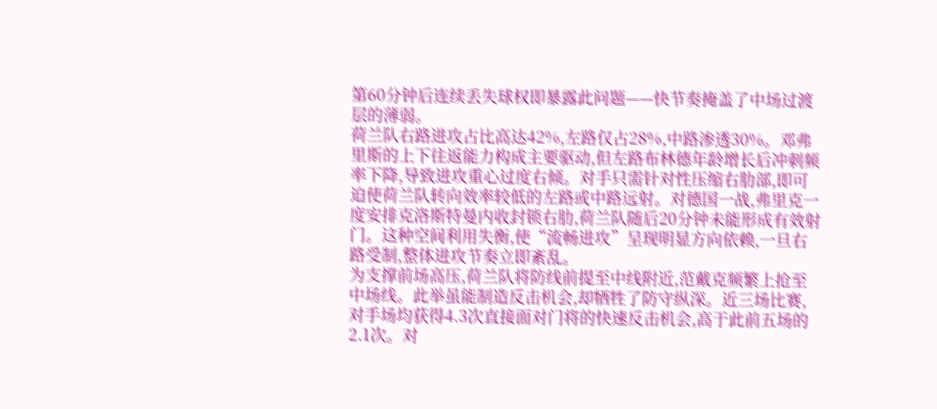第60分钟后连续丢失球权即暴露此问题——快节奏掩盖了中场过渡层的薄弱。
荷兰队右路进攻占比高达42%,左路仅占28%,中路渗透30%。邓弗里斯的上下往返能力构成主要驱动,但左路布林德年龄增长后冲刺频率下降,导致进攻重心过度右倾。对手只需针对性压缩右肋部,即可迫使荷兰队转向效率较低的左路或中路远射。对德国一战,弗里克一度安排克洛斯特曼内收封锁右肋,荷兰队随后20分钟未能形成有效射门。这种空间利用失衡,使“流畅进攻”呈现明显方向依赖,一旦右路受制,整体进攻节奏立即紊乱。
为支撑前场高压,荷兰队将防线前提至中线附近,范戴克频繁上抢至中场线。此举虽能制造反击机会,却牺牲了防守纵深。近三场比赛,对手场均获得4.3次直接面对门将的快速反击机会,高于此前五场的2.1次。对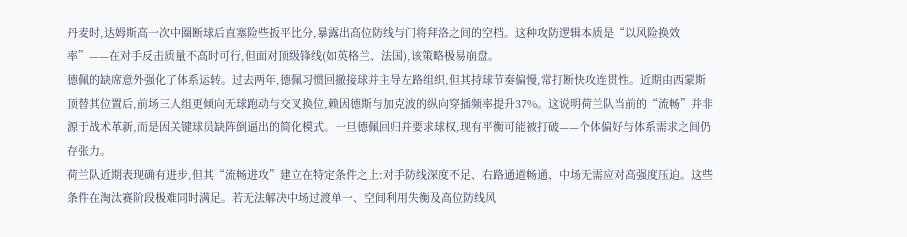丹麦时,达姆斯高一次中圈断球后直塞险些扳平比分,暴露出高位防线与门将拜洛之间的空档。这种攻防逻辑本质是“以风险换效率”——在对手反击质量不高时可行,但面对顶级锋线(如英格兰、法国),该策略极易崩盘。
德佩的缺席意外强化了体系运转。过去两年,德佩习惯回撤接球并主导左路组织,但其持球节奏偏慢,常打断快攻连贯性。近期由西蒙斯顶替其位置后,前场三人组更倾向无球跑动与交叉换位,赖因德斯与加克波的纵向穿插频率提升37%。这说明荷兰队当前的“流畅”并非源于战术革新,而是因关键球员缺阵倒逼出的简化模式。一旦德佩回归并要求球权,现有平衡可能被打破——个体偏好与体系需求之间仍存张力。
荷兰队近期表现确有进步,但其“流畅进攻”建立在特定条件之上:对手防线深度不足、右路通道畅通、中场无需应对高强度压迫。这些条件在淘汰赛阶段极难同时满足。若无法解决中场过渡单一、空间利用失衡及高位防线风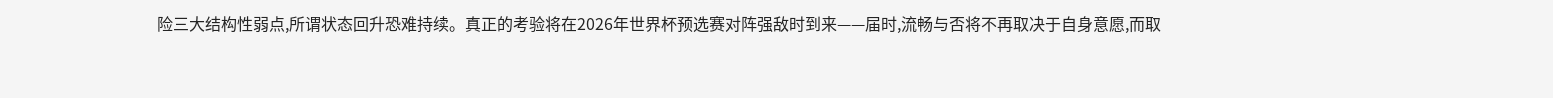险三大结构性弱点,所谓状态回升恐难持续。真正的考验将在2026年世界杯预选赛对阵强敌时到来——届时,流畅与否将不再取决于自身意愿,而取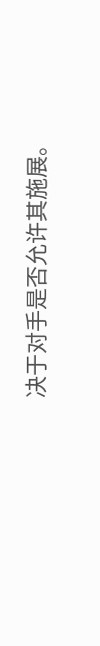决于对手是否允许其施展。